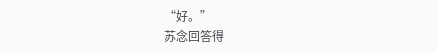“好。”
苏念回答得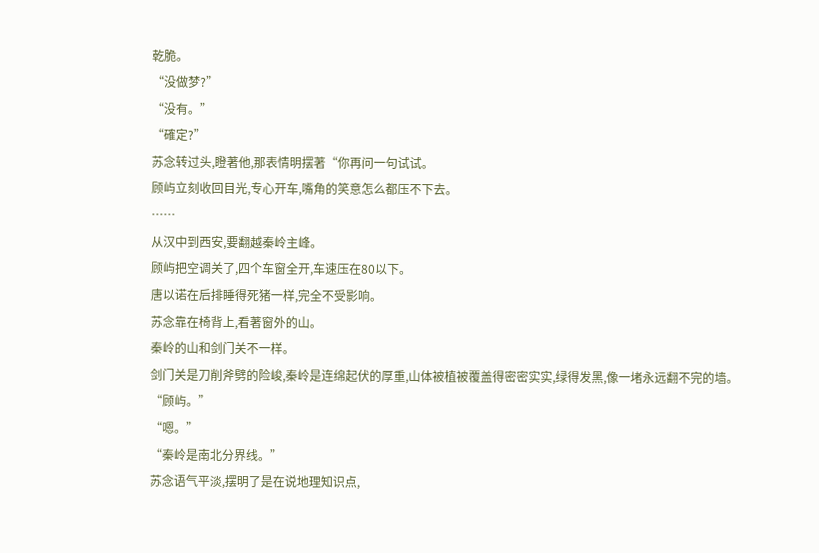乾脆。
“没做梦?”
“没有。”
“確定?”
苏念转过头,瞪著他,那表情明摆著“你再问一句试试。
顾屿立刻收回目光,专心开车,嘴角的笑意怎么都压不下去。
……
从汉中到西安,要翻越秦岭主峰。
顾屿把空调关了,四个车窗全开,车速压在80以下。
唐以诺在后排睡得死猪一样,完全不受影响。
苏念靠在椅背上,看著窗外的山。
秦岭的山和剑门关不一样。
剑门关是刀削斧劈的险峻,秦岭是连绵起伏的厚重,山体被植被覆盖得密密实实,绿得发黑,像一堵永远翻不完的墙。
“顾屿。”
“嗯。”
“秦岭是南北分界线。”
苏念语气平淡,摆明了是在说地理知识点,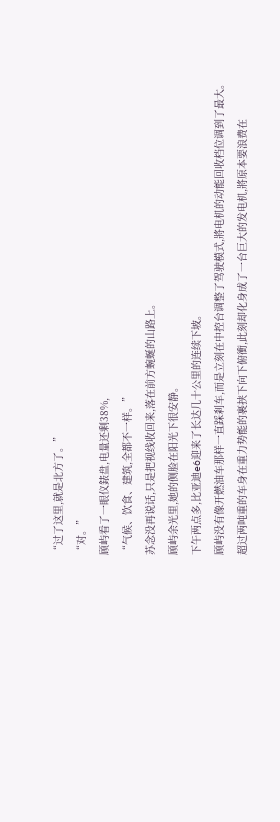“过了这里,就是北方了。”
“对。”
顾屿看了一眼仪錶盘,电量还剩38%,
“气候、饮食、建筑,全都不一样。”
苏念没再说话,只是把视线收回来,落在前方蜿蜒的山路上。
顾屿余光里,她的侧脸在阳光下很安静。
下午两点多,比亚迪e6迎来了长达几十公里的连续下坡。
顾屿没有像开燃油车那样一直踩剎车,而是立刻在中控台调整了驾驶模式,將电机的动能回收档位调到了最大。
超过两吨重的车身在重力势能的裹挟下向下俯衝,此刻却化身成了一台巨大的发电机,將原本要浪费在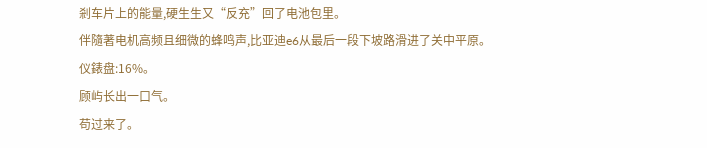剎车片上的能量,硬生生又“反充”回了电池包里。
伴隨著电机高频且细微的蜂鸣声,比亚迪e6从最后一段下坡路滑进了关中平原。
仪錶盘:16%。
顾屿长出一口气。
苟过来了。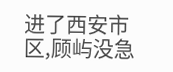进了西安市区,顾屿没急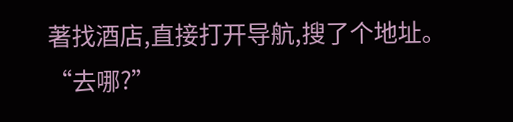著找酒店,直接打开导航,搜了个地址。
“去哪?”